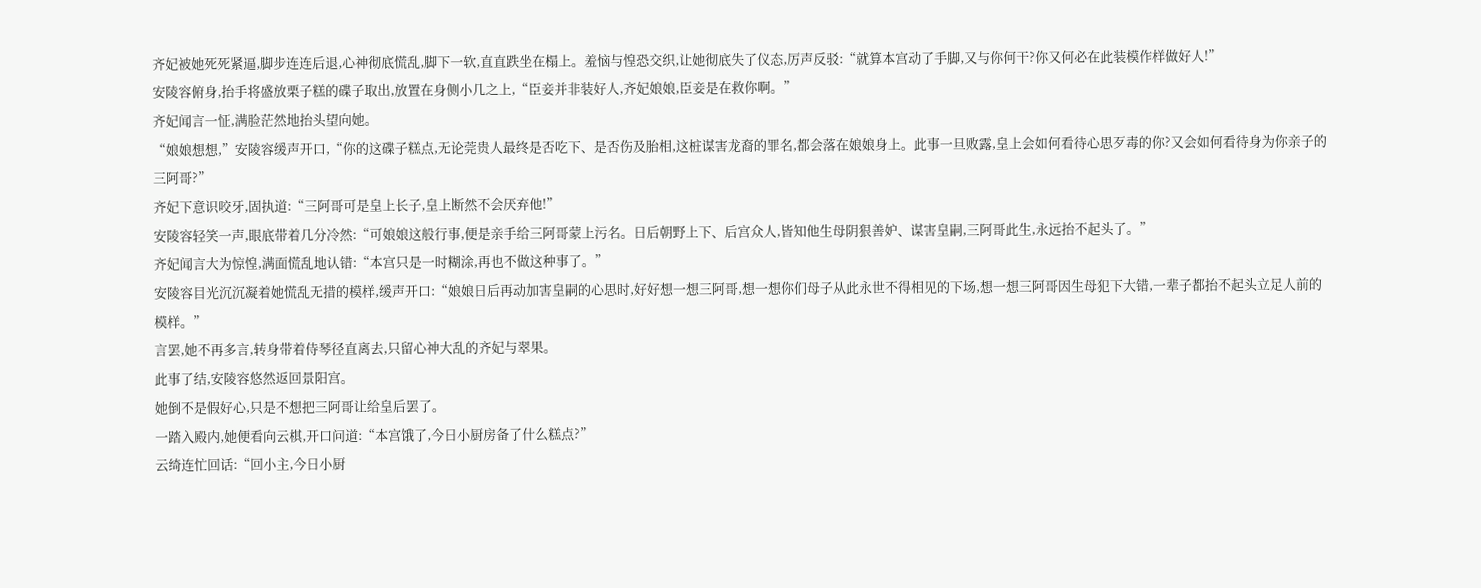齐妃被她死死紧逼,脚步连连后退,心神彻底慌乱,脚下一软,直直跌坐在榻上。羞恼与惶恐交织,让她彻底失了仪态,厉声反驳:“就算本宫动了手脚,又与你何干?你又何必在此装模作样做好人!”
安陵容俯身,抬手将盛放栗子糕的碟子取出,放置在身侧小几之上,“臣妾并非装好人,齐妃娘娘,臣妾是在救你啊。”
齐妃闻言一怔,满脸茫然地抬头望向她。
“娘娘想想,”安陵容缓声开口,“你的这碟子糕点,无论莞贵人最终是否吃下、是否伤及胎相,这桩谋害龙裔的罪名,都会落在娘娘身上。此事一旦败露,皇上会如何看待心思歹毒的你?又会如何看待身为你亲子的三阿哥?”
齐妃下意识咬牙,固执道:“三阿哥可是皇上长子,皇上断然不会厌弃他!”
安陵容轻笑一声,眼底带着几分冷然:“可娘娘这般行事,便是亲手给三阿哥蒙上污名。日后朝野上下、后宫众人,皆知他生母阴狠善妒、谋害皇嗣,三阿哥此生,永远抬不起头了。”
齐妃闻言大为惊惶,满面慌乱地认错:“本宫只是一时糊涂,再也不做这种事了。”
安陵容目光沉沉凝着她慌乱无措的模样,缓声开口:“娘娘日后再动加害皇嗣的心思时,好好想一想三阿哥,想一想你们母子从此永世不得相见的下场,想一想三阿哥因生母犯下大错,一辈子都抬不起头立足人前的模样。”
言罢,她不再多言,转身带着侍琴径直离去,只留心神大乱的齐妃与翠果。
此事了结,安陵容悠然返回景阳宫。
她倒不是假好心,只是不想把三阿哥让给皇后罢了。
一踏入殿内,她便看向云棋,开口问道:“本宫饿了,今日小厨房备了什么糕点?”
云绮连忙回话:“回小主,今日小厨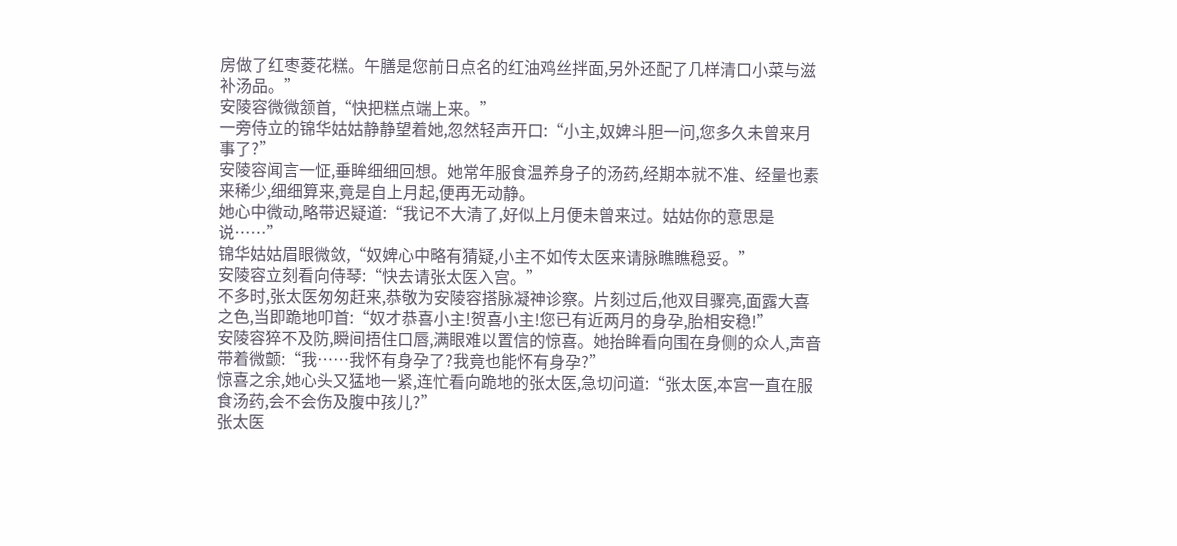房做了红枣菱花糕。午膳是您前日点名的红油鸡丝拌面,另外还配了几样清口小菜与滋补汤品。”
安陵容微微颔首,“快把糕点端上来。”
一旁侍立的锦华姑姑静静望着她,忽然轻声开口:“小主,奴婢斗胆一问,您多久未曾来月事了?”
安陵容闻言一怔,垂眸细细回想。她常年服食温养身子的汤药,经期本就不准、经量也素来稀少,细细算来,竟是自上月起,便再无动静。
她心中微动,略带迟疑道:“我记不大清了,好似上月便未曾来过。姑姑你的意思是说……”
锦华姑姑眉眼微敛,“奴婢心中略有猜疑,小主不如传太医来请脉瞧瞧稳妥。”
安陵容立刻看向侍琴:“快去请张太医入宫。”
不多时,张太医匆匆赶来,恭敬为安陵容搭脉凝神诊察。片刻过后,他双目骤亮,面露大喜之色,当即跪地叩首:“奴才恭喜小主!贺喜小主!您已有近两月的身孕,胎相安稳!”
安陵容猝不及防,瞬间捂住口唇,满眼难以置信的惊喜。她抬眸看向围在身侧的众人,声音带着微颤:“我……我怀有身孕了?我竟也能怀有身孕?”
惊喜之余,她心头又猛地一紧,连忙看向跪地的张太医,急切问道:“张太医,本宫一直在服食汤药,会不会伤及腹中孩儿?”
张太医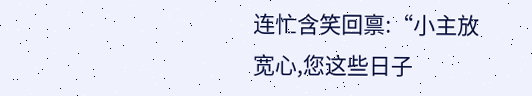连忙含笑回禀:“小主放宽心,您这些日子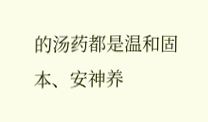的汤药都是温和固本、安神养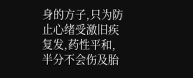身的方子,只为防止心绪受激旧疾复发,药性平和,半分不会伤及胎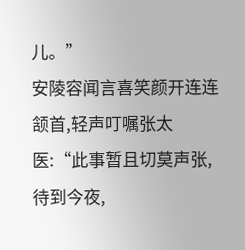儿。”
安陵容闻言喜笑颜开连连颔首,轻声叮嘱张太医:“此事暂且切莫声张,待到今夜,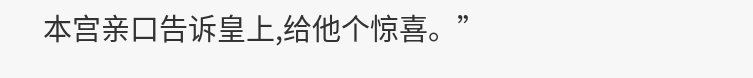本宫亲口告诉皇上,给他个惊喜。”